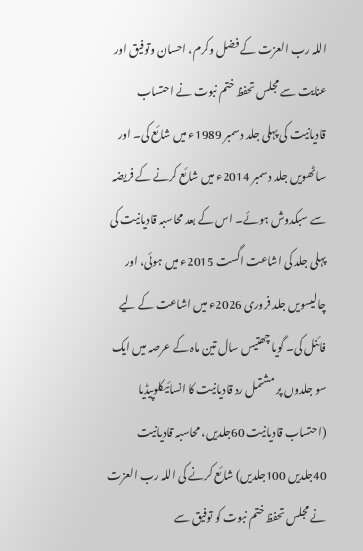اللہ رب العزت کے فضل وکرم، احسان وتوفیق اور عنایت سے مجلس تحفظ ختم نبوت نے احتساب قادیانیت کی پہلی جلد دسمبر 1989ء میں شائع کی۔ اور ساٹھویں جلد دسمبر 2014ء میں شائع کرنے کے فریضہ سے سبکدوش ہوئے۔ اس کے بعد محاسبہ قادیانیت کی پہلی جلد کی اشاعت اگست 2015ء میں ہوئی، اور چالیسویں جلد فروری 2026ء میں اشاعت کے لیے فائنل کی۔ گویا چھتیس سال تین ماہ کے عرصہ میں ایک سو جلدوں پر مشتمل رد قادیانیت کا انسائیکلوپیڈیا (احتساب قادیانیت 60جلدیں، محاسبہ قادیانیت 40جلدیں 100جلدیں) شائع کرنے کی اللہ رب العزت نے مجلس تحفظ ختم نبوت کو توفیق سے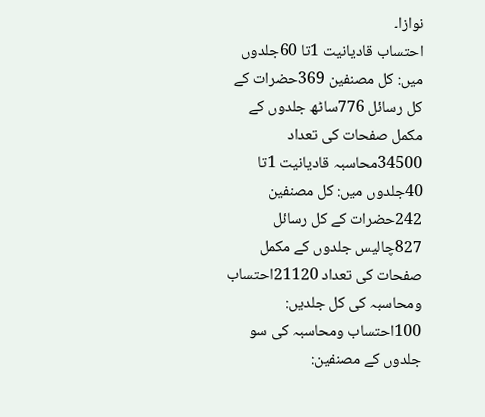نوازا۔
احتساب قادیانیت 1تا 60جلدوں میں: کل مصنفین 369حضرات کے کل رسائل 776ساٹھ جلدوں کے مکمل صفحات کی تعداد 34500محاسبہ قادیانیت 1تا 40جلدوں میں: کل مصنفین 242حضرات کے کل رسائل 827چالیس جلدوں کے مکمل صفحات کی تعداد 21120احتساب ومحاسبہ کی کل جلدیں: 100احتساب ومحاسبہ کی سو جلدوں کے مصنفین: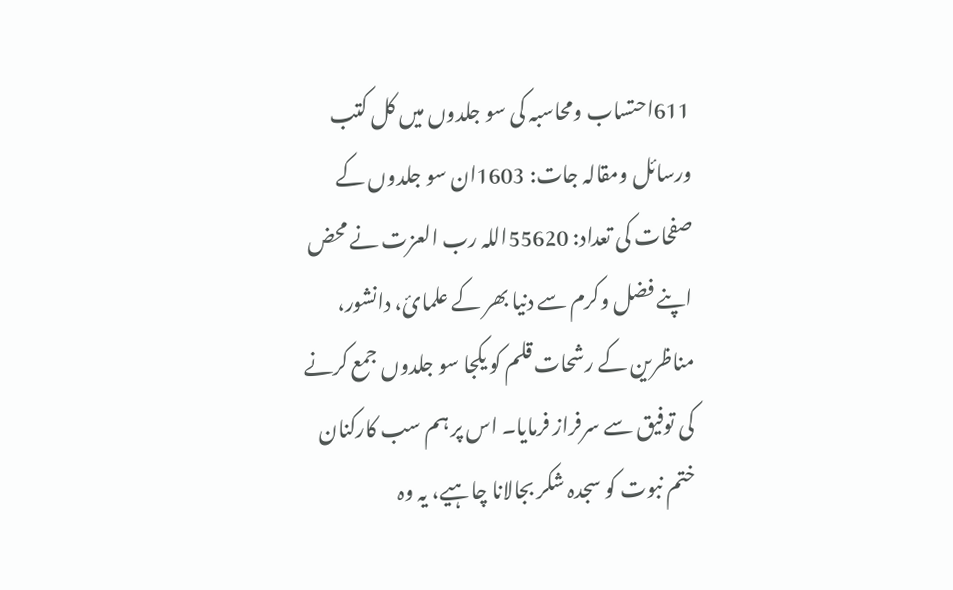611احتساب ومحاسبہ کی سو جلدوں میں کل کتب ورسائل ومقالہ جات: 1603ان سو جلدوں کے صفحات کی تعداد: 55620اللہ رب العزت نے محض اپنے فضل وکرم سے دنیا بھر کے علمائ، دانشور، مناظرین کے رشحات قلم کو یکجا سو جلدوں جمع کرنے کی توفیق سے سرفراز فرمایا۔ اس پر ہم سب کارکنان ختم نبوت کو سجدہ شکر بجالانا چاہیے، یہ وہ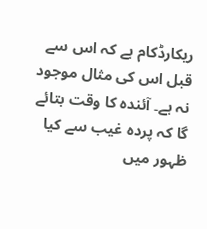ریکارڈکام ہے کہ اس سے قبل اس کی مثال موجود نہ ہے۔ آئندہ کا وقت بتائے گا کہ پردہ غیب سے کیا ظہور میں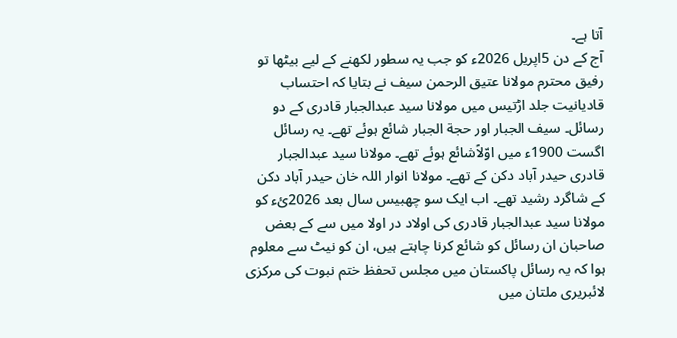آتا ہے۔
آج کے دن 5اپریل 2026ء کو جب یہ سطور لکھنے کے لیے بیٹھا تو رفیق محترم مولانا عتیق الرحمن سیف نے بتایا کہ احتساب قادیانیت جلد اڑتیس میں مولانا سید عبدالجبار قادری کے دو رسائل۔ سیف الجبار اور حجة الجبار شائع ہوئے تھے۔ یہ رسائل اگست 1900ء میں اوّلاًشائع ہوئے تھے۔ مولانا سید عبدالجبار قادری حیدر آباد دکن کے تھے۔ مولانا انوار اللہ خان حیدر آباد دکن کے شاگرد رشید تھے۔ اب ایک سو چھبیس سال بعد 2026ئء کو مولانا سید عبدالجبار قادری کی اولاد در اولا میں سے کے بعض صاحبان ان رسائل کو شائع کرنا چاہتے ہیں، ان کو نیٹ سے معلوم ہوا کہ یہ رسائل پاکستان میں مجلس تحفظ ختم نبوت کی مرکزی لائبریری ملتان میں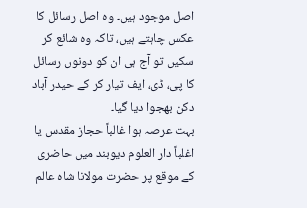اصل موجود ہیں۔ وہ اصل رسائل کا عکس چاہتے ہیں، تاکہ وہ شائع کر سکیں تو آج ہی ان کو دونوں رسائل کا پی، ڈی، ایف تیار کر کے حیدر آباد دکن بھجوا دیا گیا۔
بہت عرصہ ہوا غالباً حجاز مقدس یا اغلباً دار العلوم دیوبند میں حاضری کے موقع پر حضرت مولانا شاہ عالم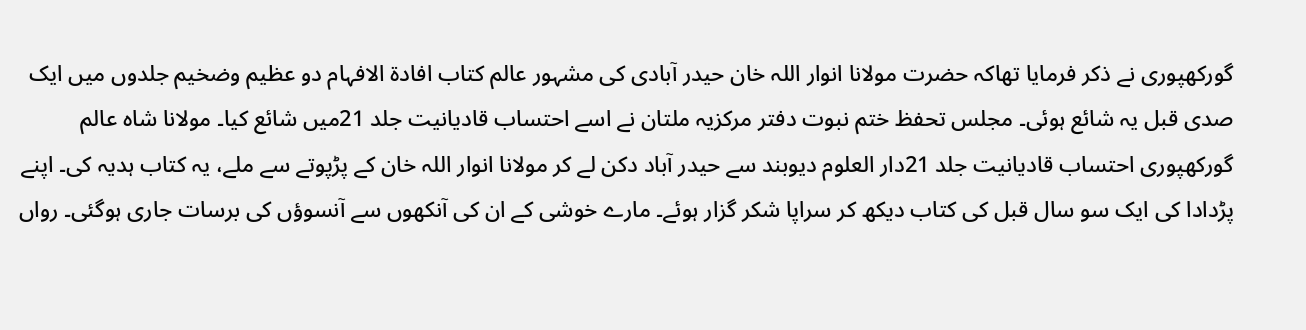گورکھپوری نے ذکر فرمایا تھاکہ حضرت مولانا انوار اللہ خان حیدر آبادی کی مشہور عالم کتاب افادة الافہام دو عظیم وضخیم جلدوں میں ایک صدی قبل یہ شائع ہوئی۔ مجلس تحفظ ختم نبوت دفتر مرکزیہ ملتان نے اسے احتساب قادیانیت جلد 21میں شائع کیا۔ مولانا شاہ عالم گورکھپوری احتساب قادیانیت جلد 21دار العلوم دیوبند سے حیدر آباد دکن لے کر مولانا انوار اللہ خان کے پڑپوتے سے ملے، یہ کتاب ہدیہ کی۔ اپنے پڑدادا کی ایک سو سال قبل کی کتاب دیکھ کر سراپا شکر گزار ہوئے۔ مارے خوشی کے ان کی آنکھوں سے آنسوؤں کی برسات جاری ہوگئی۔ رواں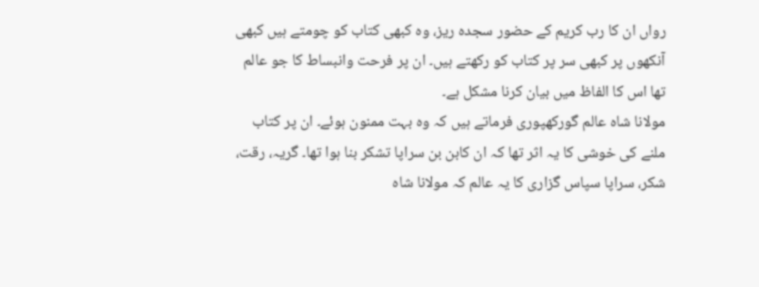رواں ان کا رب کریم کے حضور سجدہ ریز، وہ کبھی کتاب کو چومتے ہیں کبھی آنکھوں پر کبھی سر پر کتاب کو رکھتے ہیں۔ ان پر فرحت وانبساط کا جو عالم تھا اس کا الفاظ میں بیان کرنا مشکل ہے۔
مولانا شاہ عالم گورکھپوری فرماتے ہیں کہ وہ بہت ممنون ہوئے۔ ان پر کتاب ملنے کی خوشی کا یہ اثر تھا کہ ان کابن بن سراپا تشکر بنا ہوا تھا۔ گریہ، رقت، شکر، سراپا سپاس گزاری کا یہ عالم کہ مولانا شاہ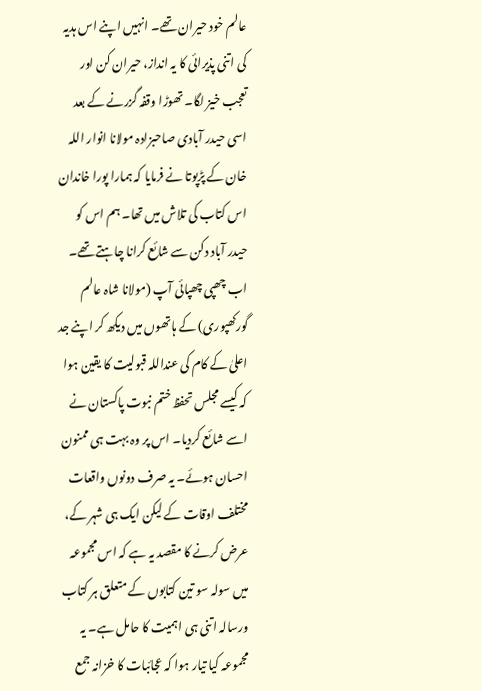عالم خود حیران تھے۔ انہیں اپنے اس ہدیہ کی اتنی پذیرائی کا یہ انداز، حیران کن اور تعجب خیز لگا۔ تھوڑا وقفہ گزرنے کے بعد اسی حیدر آبادی صاحبزادہ مولانا انوار اللہ خان کے پڑپوتا نے فرمایا کہ ہمارا پورا خاندان اس کتاب کی تلاش میں تھا۔ ہم اس کو حیدر آباد دکن سے شائع کرانا چاہتے تھے۔ اب چھپی چھپائی آپ (مولانا شاہ عالم گورکھپوری) کے ہاتھوں میں دیکھ کر اپنے جد اعلیٰ کے کام کی عنداللہ قبولیت کا یقین ہوا کہ کیسے مجلس تحفظ ختم نبوت پاکستان نے اسے شائع کردیا۔ اس پر وہ بہت ہی ممنون احسان ہوئے۔ یہ صرف دونوں واقعات مختلف اوقات کے لیکن ایک ہی شہر کے، عرض کرنے کا مقصد یہ ہے کہ اس مجموعہ میں سولہ سو تین کتابوں کے متعلق ہر کتاب ورسالہ اتنی ہی اہمیت کا حامل ہے۔ یہ مجموعہ کیا تیار ہوا کہ عجائبات کا خزانہ جمع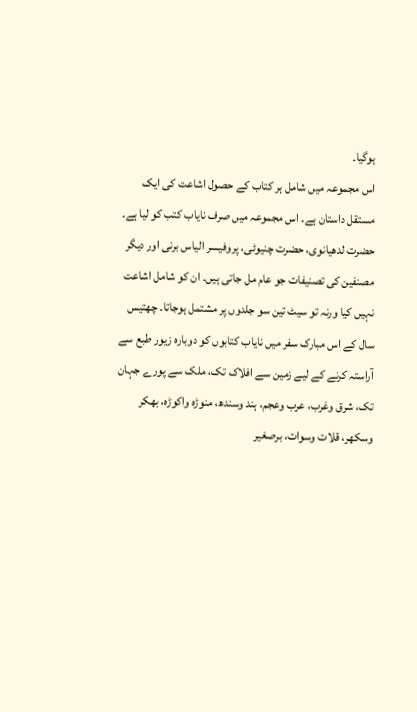ہوگیا۔
اس مجموعہ میں شامل ہر کتاب کے حصول اشاعت کی ایک مستقل داستان ہے۔ اس مجموعہ میں صرف نایاب کتب کو لیا ہے۔ حضرت لدھیانوی، حضرت چنیوٹی، پروفیسر الیاس برنی اور دیگر مصنفین کی تصنیفات جو عام مل جاتی ہیں۔ ان کو شامل اشاعت نہیں کیا ورنہ تو سیٹ تین سو جلدوں پر مشتمل ہوجاتا۔ چھتیس سال کے اس مبارک سفر میں نایاب کتابوں کو دوبارہ زیور طبع سے آراستہ کرنے کے لیے زمین سے افلاک تک، ملک سے پورے جہان تک، شرق وغرب، عرب وعجم، ہند وسندھ، منوڑہ واکوڑہ، بھکر وسکھر، قلات وسوات، برصغیر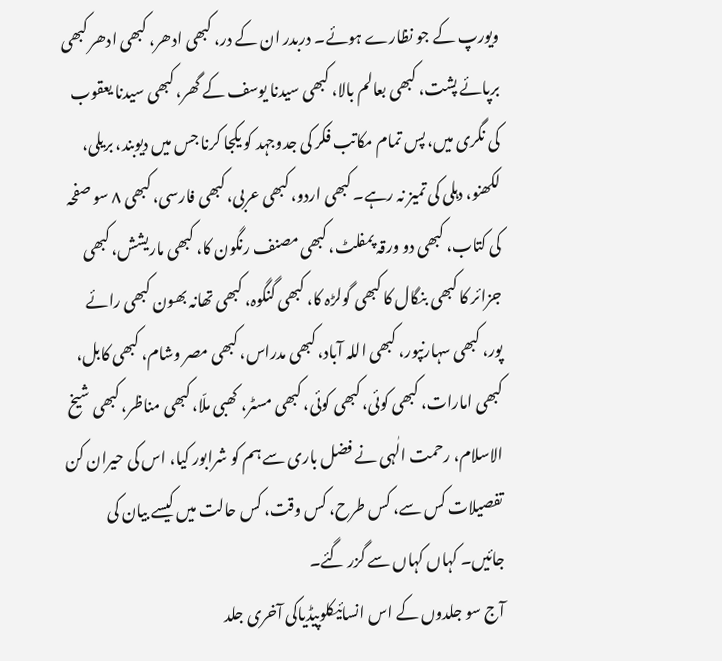ویورپ کے جو نظارے ہوئے۔ دربدر ان کے در، کبھی ادھر، کبھی ادھر کبھی برپائے پشت، کبھی بعالم بالا، کبھی سیدنا یوسف کے گھر، کبھی سیدنا یعقوب کی نگری میں، پس تمام مکاتب فکر کی جدوجہد کو یکجا کرنا جس میں دیوبند، بریلی، لکھنو، دہلی کی تمیز نہ رہے۔ کبھی اردو، کبھی عربی، کبھی فارسی، کبھی ٨ سو صفحہ کی کتاب، کبھی دو ورقہ پمفلٹ، کبھی مصنف رنگون کا، کبھی ماریشش، کبھی جزائر کا کبھی بنگال کا کبھی گولڑہ کا، کبھی گنگوہ، کبھی تھانہ بھون کبھی رائے پور، کبھی سہارنپور، کبھی اللہ آباد، کبھی مدراس، کبھی مصر وشام، کبھی کابل، کبھی امارات، کبھی کوئی، کبھی کوئی، کبھی مسٹر، کھبی ملّا، کبھی مناظر، کبھی شیخ الاسلام، رحمت الٰہی نے فضل باری سے ہم کو شرابور کیا، اس کی حیران کن تفصیلات کس سے، کس طرح، کس وقت، کس حالت میں کیسے بیان کی جائیں۔ کہاں کہاں سے گزر گئے۔
آج سو جلدوں کے اس انسائیکلوپیڈیاکی آخری جلد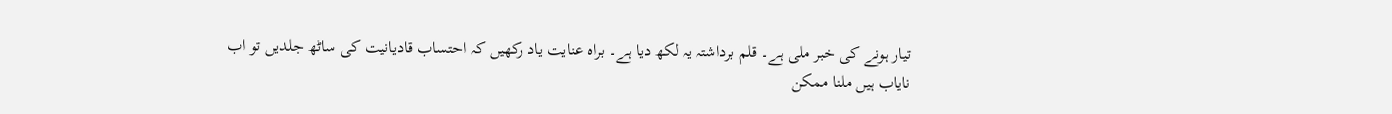تیار ہونے کی خبر ملی ہے۔ قلم برداشتہ یہ لکھ دیا ہے۔ براہ عنایت یاد رکھیں کہ احتساب قادیانیت کی ساٹھ جلدیں تو اب نایاب ہیں ملنا ممکن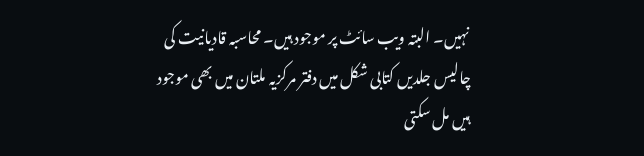نہیں۔ البتہ ویب سائٹ پر موجود ہیں۔ محاسبہ قادیانیت کی چالیس جلدیں کتابی شکل میں دفتر مرکزیہ ملتان میں بھی موجود ہیں مل سکتی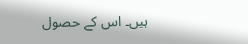ہیں۔ اس کے حصول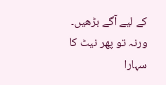کے لیے آگے بڑھیں۔ ورنہ تو پھر نیٹ کا سہارا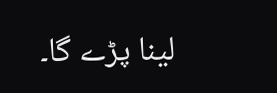لینا پڑے گا۔